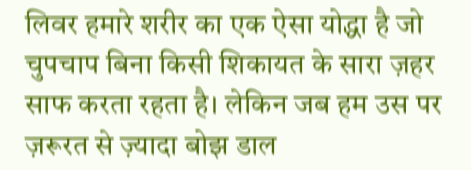लिवर हमारे शरीर का एक ऐसा योद्धा है जो चुपचाप बिना किसी शिकायत के सारा ज़हर साफ करता रहता है। लेकिन जब हम उस पर ज़रूरत से ज़्यादा बोझ डाल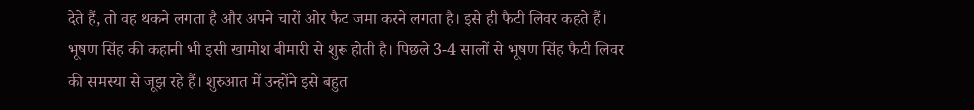देते हैं, तो वह थकने लगता है और अपने चारों ओर फैट जमा करने लगता है। इसे ही फैटी लिवर कहते हैं। भूषण सिंह की कहानी भी इसी खामोश बीमारी से शुरू होती है। पिछले 3-4 सालों से भूषण सिंह फैटी लिवर की समस्या से जूझ रहे हैं। शुरुआत में उन्होंने इसे बहुत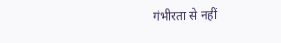गंभीरता से नहीं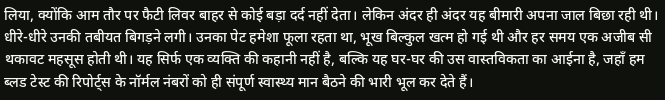लिया, क्योंकि आम तौर पर फैटी लिवर बाहर से कोई बड़ा दर्द नहीं देता। लेकिन अंदर ही अंदर यह बीमारी अपना जाल बिछा रही थी। धीरे-धीरे उनकी तबीयत बिगड़ने लगी। उनका पेट हमेशा फूला रहता था, भूख बिल्कुल खत्म हो गई थी और हर समय एक अजीब सी थकावट महसूस होती थी। यह सिर्फ एक व्यक्ति की कहानी नहीं है, बल्कि यह घर-घर की उस वास्तविकता का आईना है, जहाँ हम ब्लड टेस्ट की रिपोर्ट्स के नॉर्मल नंबरों को ही संपूर्ण स्वास्थ्य मान बैठने की भारी भूल कर देते हैं।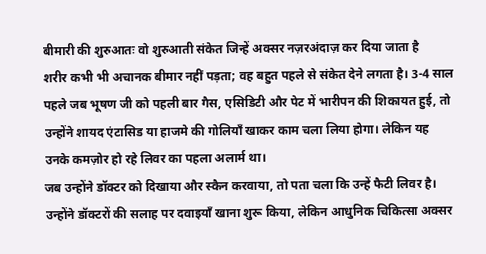बीमारी की शुरुआतः वो शुरुआती संकेत जिन्हें अक्सर नज़रअंदाज़ कर दिया जाता है
शरीर कभी भी अचानक बीमार नहीं पड़ता; वह बहुत पहले से संकेत देने लगता है। 3-4 साल पहले जब भूषण जी को पहली बार गैस, एसिडिटी और पेट में भारीपन की शिकायत हुई, तो उन्होंने शायद एंटासिड या हाजमे की गोलियाँ खाकर काम चला लिया होगा। लेकिन यह उनके कमज़ोर हो रहे लिवर का पहला अलार्म था।
जब उन्होंने डॉक्टर को दिखाया और स्कैन करवाया, तो पता चला कि उन्हें फैटी लिवर है। उन्होंने डॉक्टरों की सलाह पर दवाइयाँ खाना शुरू किया, लेकिन आधुनिक चिकित्सा अक्सर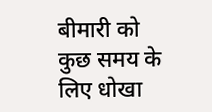बीमारी को कुछ समय के लिए धोखा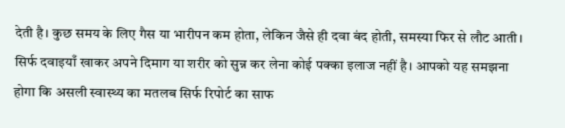देती है। कुछ समय के लिए गैस या भारीपन कम होता, लेकिन जैसे ही दवा बंद होती, समस्या फिर से लौट आती। सिर्फ दवाइयाँ खाकर अपने दिमाग या शरीर को सुन्न कर लेना कोई पक्का इलाज नहीं है। आपको यह समझना होगा कि असली स्वास्थ्य का मतलब सिर्फ रिपोर्ट का साफ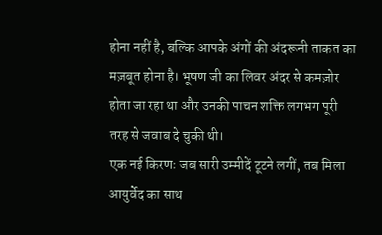होना नहीं है, बल्कि आपके अंगों की अंदरूनी ताकत का मज़बूत होना है। भूषण जी का लिवर अंदर से कमज़ोर होता जा रहा था और उनकी पाचन शक्ति लगभग पूरी तरह से जवाब दे चुकी थी।
एक नई किरणः जब सारी उम्मीदें टूटने लगीं, तब मिला आयुर्वेद का साथ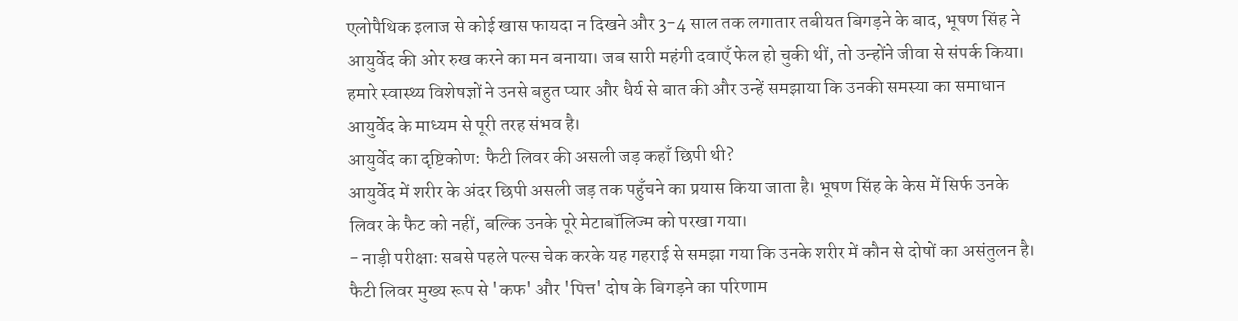एलोपैथिक इलाज से कोई खास फायदा न दिखने और 3-4 साल तक लगातार तबीयत बिगड़ने के बाद, भूषण सिंह ने आयुर्वेद की ओर रुख करने का मन बनाया। जब सारी महंगी दवाएँ फेल हो चुकी थीं, तो उन्होंने जीवा से संपर्क किया। हमारे स्वास्थ्य विशेषज्ञों ने उनसे बहुत प्यार और धैर्य से बात की और उन्हें समझाया कि उनकी समस्या का समाधान आयुर्वेद के माध्यम से पूरी तरह संभव है।
आयुर्वेद का दृष्टिकोण: फैटी लिवर की असली जड़ कहाँ छिपी थी?
आयुर्वेद में शरीर के अंदर छिपी असली जड़ तक पहुँचने का प्रयास किया जाता है। भूषण सिंह के केस में सिर्फ उनके लिवर के फैट को नहीं, बल्कि उनके पूरे मेटाबॉलिज्म को परखा गया।
- नाड़ी परीक्षाः सबसे पहले पल्स चेक करके यह गहराई से समझा गया कि उनके शरीर में कौन से दोषों का असंतुलन है। फैटी लिवर मुख्य रूप से 'कफ' और 'पित्त' दोष के बिगड़ने का परिणाम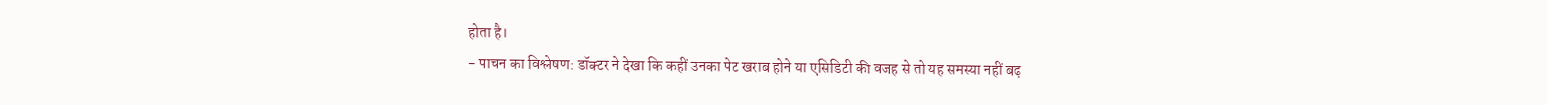होता है।
- पाचन का विश्लेषण: डॉक्टर ने देखा कि कहीं उनका पेट खराब होने या एसिडिटी की वजह से तो यह समस्या नहीं बढ़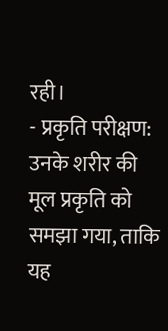रही।
- प्रकृति परीक्षण: उनके शरीर की मूल प्रकृति को समझा गया, ताकि यह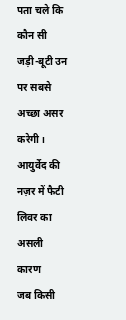पता चले कि कौन सी जड़ी-बूटी उन पर सबसे अच्छा असर करेगी।
आयुर्वेद की नज़र में फैटी लिवर का असली कारण
जब किसी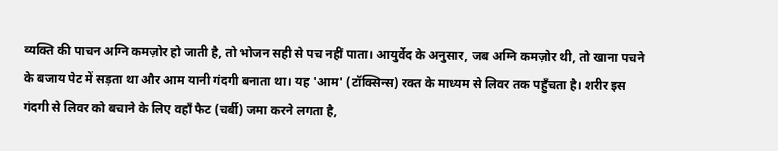व्यक्ति की पाचन अग्नि कमज़ोर हो जाती है, तो भोजन सही से पच नहीं पाता। आयुर्वेद के अनुसार, जब अग्नि कमज़ोर थी, तो खाना पचने के बजाय पेट में सड़ता था और आम यानी गंदगी बनाता था। यह 'आम' (टॉक्सिन्स) रक्त के माध्यम से लिवर तक पहुँचता है। शरीर इस गंदगी से लिवर को बचाने के लिए वहाँ फैट (चर्बी) जमा करने लगता है,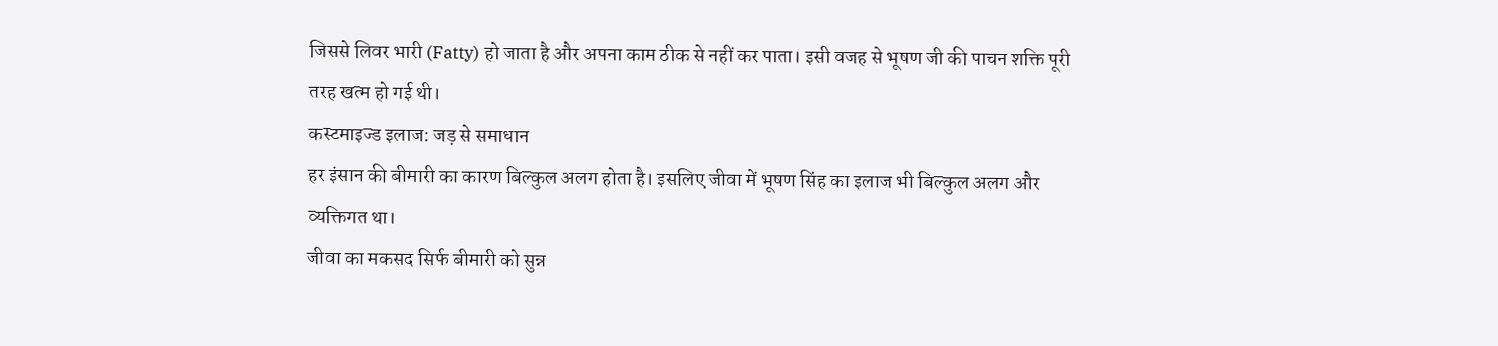जिससे लिवर भारी (Fatty) हो जाता है और अपना काम ठीक से नहीं कर पाता। इसी वजह से भूषण जी की पाचन शक्ति पूरी तरह खत्म हो गई थी।
कस्टमाइज्ड इलाज: जड़ से समाधान
हर इंसान की बीमारी का कारण बिल्कुल अलग होता है। इसलिए जीवा में भूषण सिंह का इलाज भी बिल्कुल अलग और व्यक्तिगत था।
जीवा का मकसद सिर्फ बीमारी को सुन्न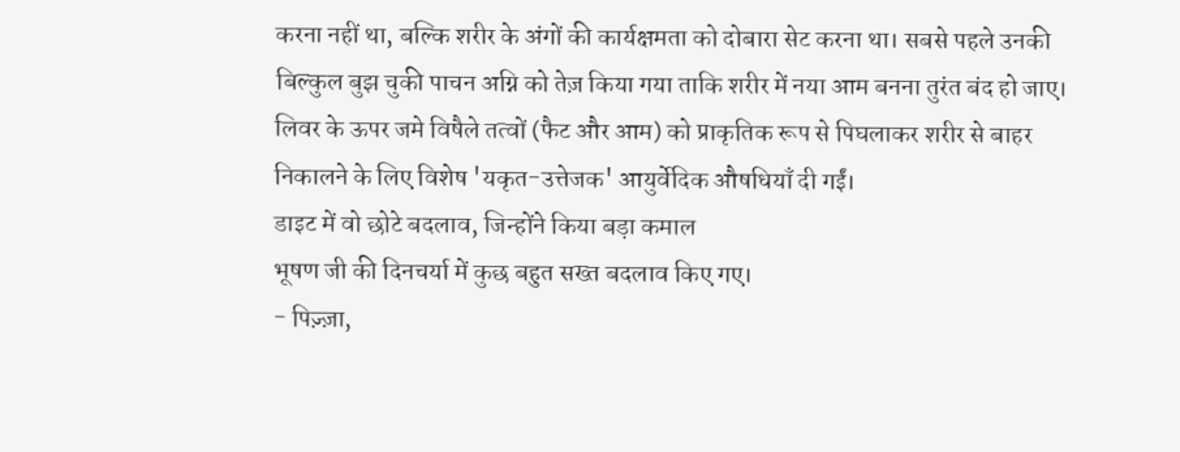करना नहीं था, बल्कि शरीर के अंगों की कार्यक्षमता को दोबारा सेट करना था। सबसे पहले उनकी बिल्कुल बुझ चुकी पाचन अग्नि को तेज़ किया गया ताकि शरीर में नया आम बनना तुरंत बंद हो जाए। लिवर के ऊपर जमे विषैले तत्वों (फैट और आम) को प्राकृतिक रूप से पिघलाकर शरीर से बाहर निकालने के लिए विशेष 'यकृत-उत्तेजक' आयुर्वेदिक औषधियाँ दी गईं।
डाइट में वो छोटे बदलाव, जिन्होंने किया बड़ा कमाल
भूषण जी की दिनचर्या में कुछ बहुत सख्त बदलाव किए गए।
- पिज़्ज़ा,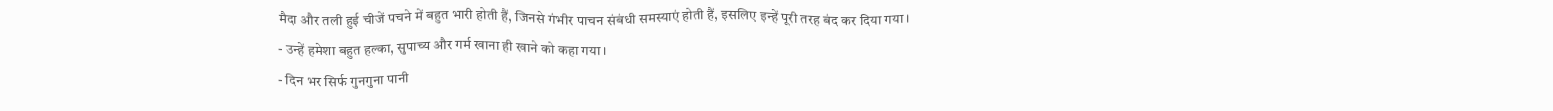मैदा और तली हुई चीजें पचने में बहुत भारी होती हैं, जिनसे गंभीर पाचन संबंधी समस्याएं होती हैं, इसलिए इन्हें पूरी तरह बंद कर दिया गया।
- उन्हें हमेशा बहुत हल्का, सुपाच्य और गर्म खाना ही खाने को कहा गया।
- दिन भर सिर्फ गुनगुना पानी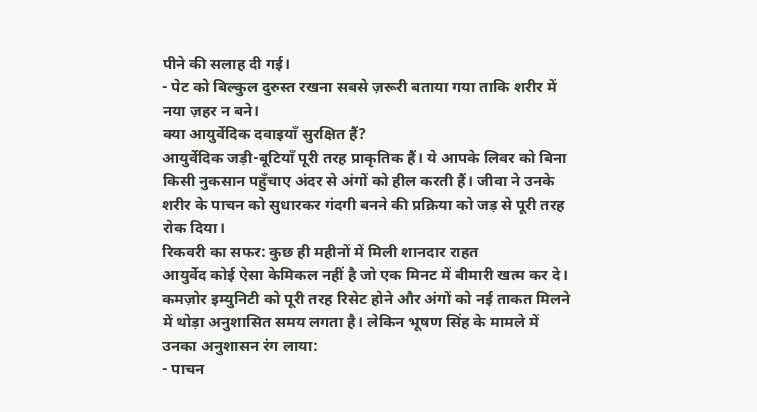पीने की सलाह दी गई।
- पेट को बिल्कुल दुरुस्त रखना सबसे ज़रूरी बताया गया ताकि शरीर में नया ज़हर न बने।
क्या आयुर्वेदिक दवाइयाँ सुरक्षित हैं?
आयुर्वेदिक जड़ी-बूटियाँ पूरी तरह प्राकृतिक हैं। ये आपके लिवर को बिना किसी नुकसान पहुँचाए अंदर से अंगों को हील करती हैं। जीवा ने उनके शरीर के पाचन को सुधारकर गंदगी बनने की प्रक्रिया को जड़ से पूरी तरह रोक दिया।
रिकवरी का सफर: कुछ ही महीनों में मिली शानदार राहत
आयुर्वेद कोई ऐसा केमिकल नहीं है जो एक मिनट में बीमारी खत्म कर दे। कमज़ोर इम्युनिटी को पूरी तरह रिसेट होने और अंगों को नई ताकत मिलने में थोड़ा अनुशासित समय लगता है। लेकिन भूषण सिंह के मामले में उनका अनुशासन रंग लाया:
- पाचन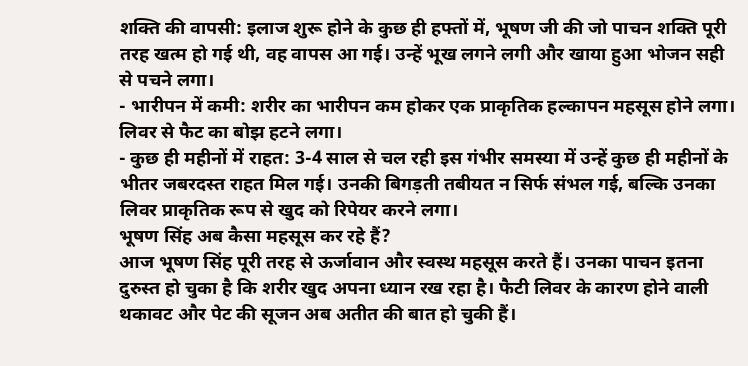शक्ति की वापसी: इलाज शुरू होने के कुछ ही हफ्तों में, भूषण जी की जो पाचन शक्ति पूरी तरह खत्म हो गई थी, वह वापस आ गई। उन्हें भूख लगने लगी और खाया हुआ भोजन सही से पचने लगा।
- भारीपन में कमी: शरीर का भारीपन कम होकर एक प्राकृतिक हल्कापन महसूस होने लगा। लिवर से फैट का बोझ हटने लगा।
- कुछ ही महीनों में राहत: 3-4 साल से चल रही इस गंभीर समस्या में उन्हें कुछ ही महीनों के भीतर जबरदस्त राहत मिल गई। उनकी बिगड़ती तबीयत न सिर्फ संभल गई, बल्कि उनका लिवर प्राकृतिक रूप से खुद को रिपेयर करने लगा।
भूषण सिंह अब कैसा महसूस कर रहे हैं?
आज भूषण सिंह पूरी तरह से ऊर्जावान और स्वस्थ महसूस करते हैं। उनका पाचन इतना दुरुस्त हो चुका है कि शरीर खुद अपना ध्यान रख रहा है। फैटी लिवर के कारण होने वाली थकावट और पेट की सूजन अब अतीत की बात हो चुकी हैं।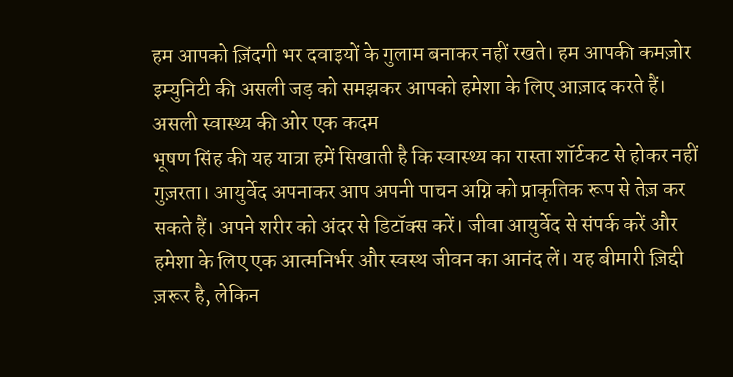हम आपको ज़िंदगी भर दवाइयों के गुलाम बनाकर नहीं रखते। हम आपकी कमज़ोर इम्युनिटी की असली जड़ को समझकर आपको हमेशा के लिए आज़ाद करते हैं।
असली स्वास्थ्य की ओर एक कदम
भूषण सिंह की यह यात्रा हमें सिखाती है कि स्वास्थ्य का रास्ता शॉर्टकट से होकर नहीं गुज़रता। आयुर्वेद अपनाकर आप अपनी पाचन अग्नि को प्राकृतिक रूप से तेज़ कर सकते हैं। अपने शरीर को अंदर से डिटॉक्स करें। जीवा आयुर्वेद से संपर्क करें और हमेशा के लिए एक आत्मनिर्भर और स्वस्थ जीवन का आनंद लें। यह बीमारी ज़िद्दी ज़रूर है, लेकिन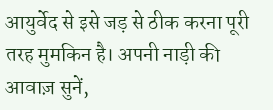आयुर्वेद से इसे जड़ से ठीक करना पूरी तरह मुमकिन है। अपनी नाड़ी की आवाज़ सुनें,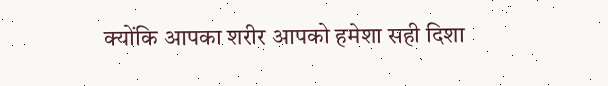क्योंकि आपका शरीर आपको हमेशा सही दिशा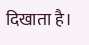दिखाता है।